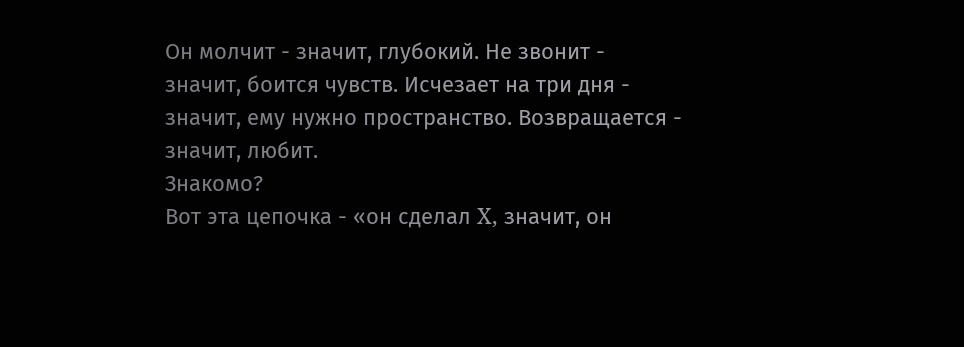Он молчит - значит, глубокий. Не звонит - значит, боится чувств. Исчезает на три дня - значит, ему нужно пространство. Возвращается - значит, любит.
Знакомо?
Вот эта цепочка - «он сделал X, значит, он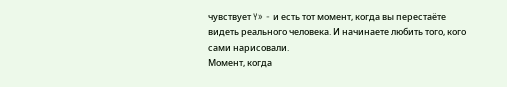чувствует Y» - и есть тот момент, когда вы перестаёте видеть реального человека. И начинаете любить того, кого сами нарисовали.
Момент, когда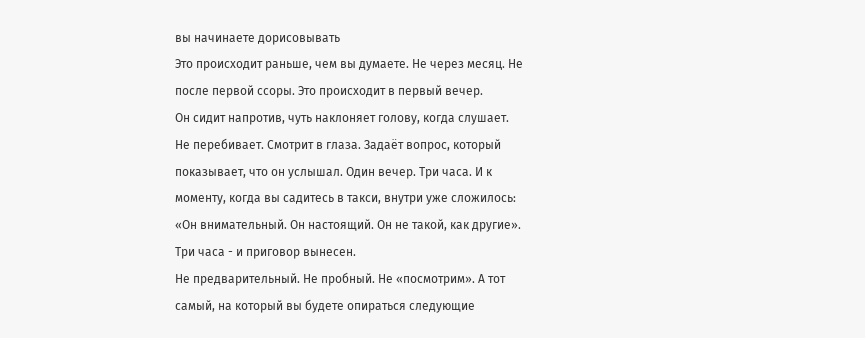вы начинаете дорисовывать
Это происходит раньше, чем вы думаете. Не через месяц. Не после первой ссоры. Это происходит в первый вечер.
Он сидит напротив, чуть наклоняет голову, когда слушает. Не перебивает. Смотрит в глаза. Задаёт вопрос, который показывает, что он услышал. Один вечер. Три часа. И к моменту, когда вы садитесь в такси, внутри уже сложилось: «Он внимательный. Он настоящий. Он не такой, как другие».
Три часа - и приговор вынесен.
Не предварительный. Не пробный. Не «посмотрим». А тот самый, на который вы будете опираться следующие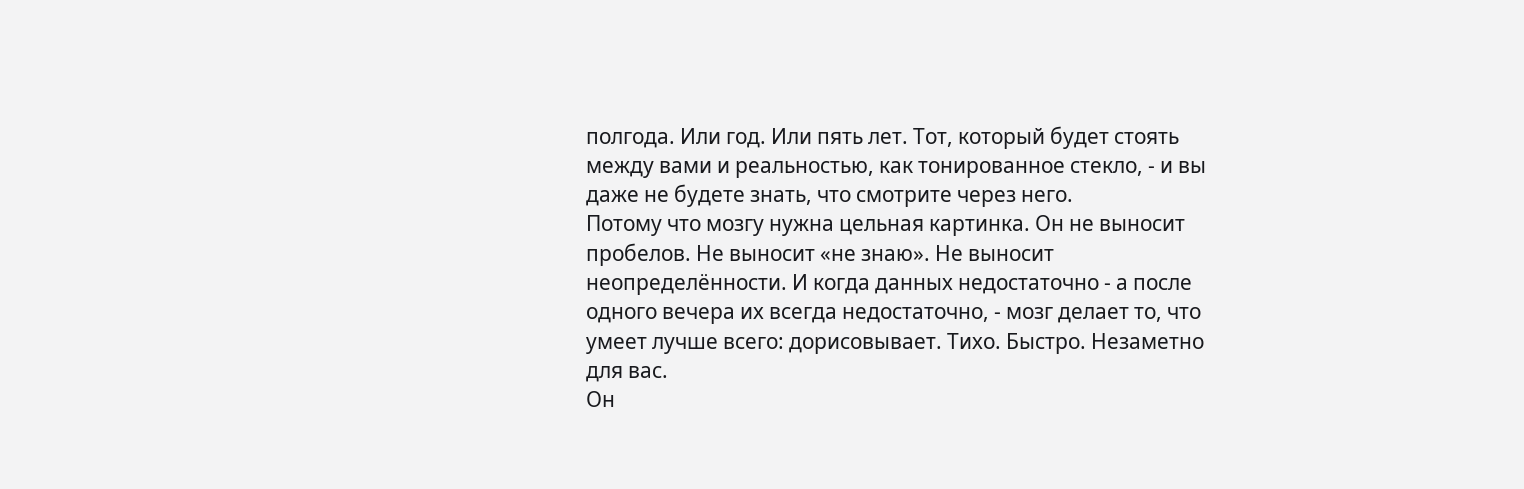полгода. Или год. Или пять лет. Тот, который будет стоять между вами и реальностью, как тонированное стекло, - и вы даже не будете знать, что смотрите через него.
Потому что мозгу нужна цельная картинка. Он не выносит пробелов. Не выносит «не знаю». Не выносит неопределённости. И когда данных недостаточно - а после одного вечера их всегда недостаточно, - мозг делает то, что умеет лучше всего: дорисовывает. Тихо. Быстро. Незаметно для вас.
Он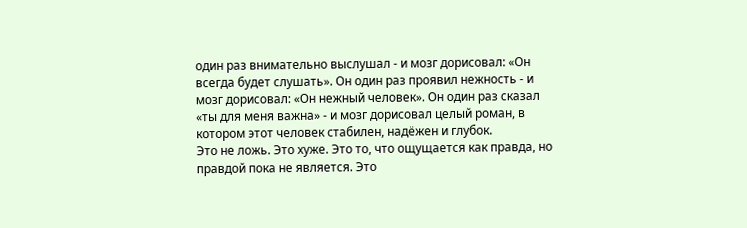один раз внимательно выслушал - и мозг дорисовал: «Он всегда будет слушать». Он один раз проявил нежность - и мозг дорисовал: «Он нежный человек». Он один раз сказал «ты для меня важна» - и мозг дорисовал целый роман, в котором этот человек стабилен, надёжен и глубок.
Это не ложь. Это хуже. Это то, что ощущается как правда, но правдой пока не является. Это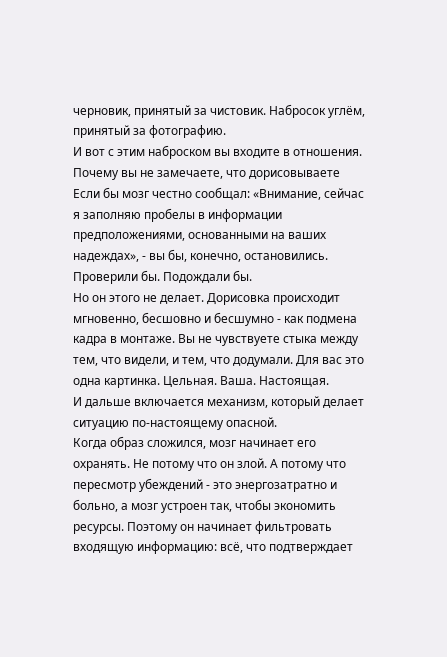черновик, принятый за чистовик. Набросок углём, принятый за фотографию.
И вот с этим наброском вы входите в отношения.
Почему вы не замечаете, что дорисовываете
Если бы мозг честно сообщал: «Внимание, сейчас я заполняю пробелы в информации предположениями, основанными на ваших надеждах», - вы бы, конечно, остановились. Проверили бы. Подождали бы.
Но он этого не делает. Дорисовка происходит мгновенно, бесшовно и бесшумно - как подмена кадра в монтаже. Вы не чувствуете стыка между тем, что видели, и тем, что додумали. Для вас это одна картинка. Цельная. Ваша. Настоящая.
И дальше включается механизм, который делает ситуацию по-настоящему опасной.
Когда образ сложился, мозг начинает его охранять. Не потому что он злой. А потому что пересмотр убеждений - это энергозатратно и больно, а мозг устроен так, чтобы экономить ресурсы. Поэтому он начинает фильтровать входящую информацию: всё, что подтверждает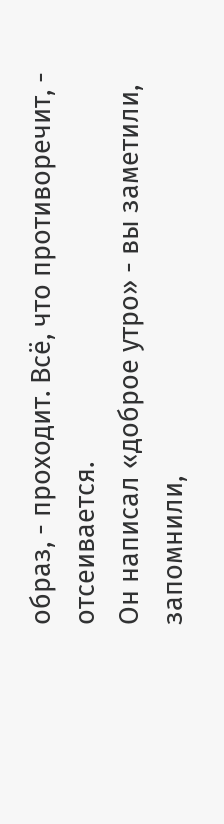образ, - проходит. Всё, что противоречит, - отсеивается.
Он написал «доброе утро» - вы заметили, запомнили,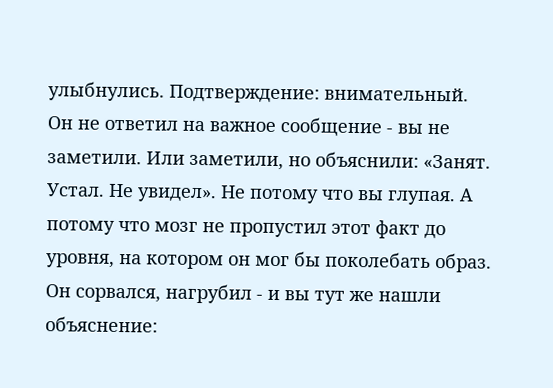улыбнулись. Подтверждение: внимательный.
Он не ответил на важное сообщение - вы не заметили. Или заметили, но объяснили: «Занят. Устал. Не увидел». Не потому что вы глупая. А потому что мозг не пропустил этот факт до уровня, на котором он мог бы поколебать образ.
Он сорвался, нагрубил - и вы тут же нашли объяснение: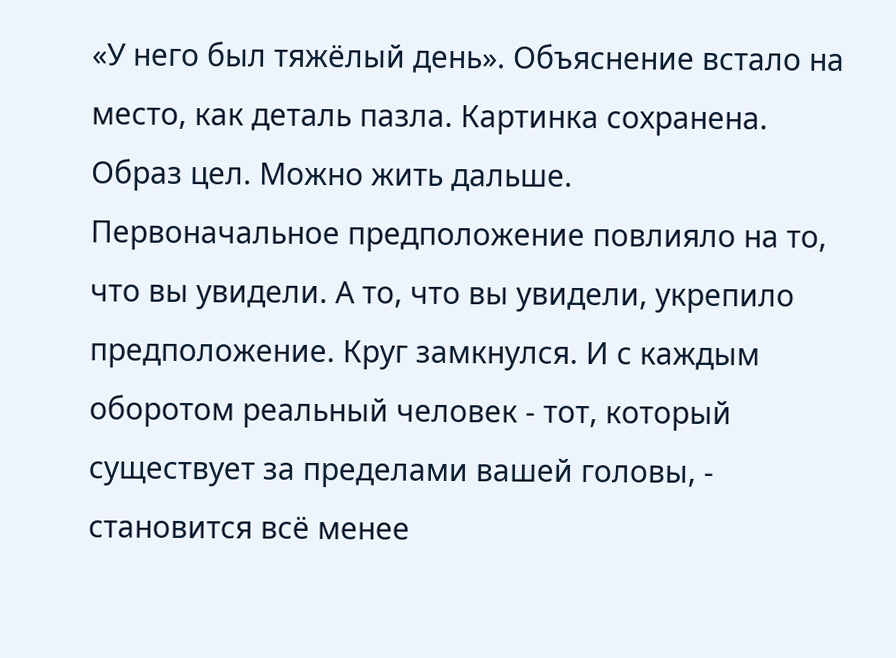«У него был тяжёлый день». Объяснение встало на место, как деталь пазла. Картинка сохранена. Образ цел. Можно жить дальше.
Первоначальное предположение повлияло на то, что вы увидели. А то, что вы увидели, укрепило предположение. Круг замкнулся. И с каждым оборотом реальный человек - тот, который существует за пределами вашей головы, - становится всё менее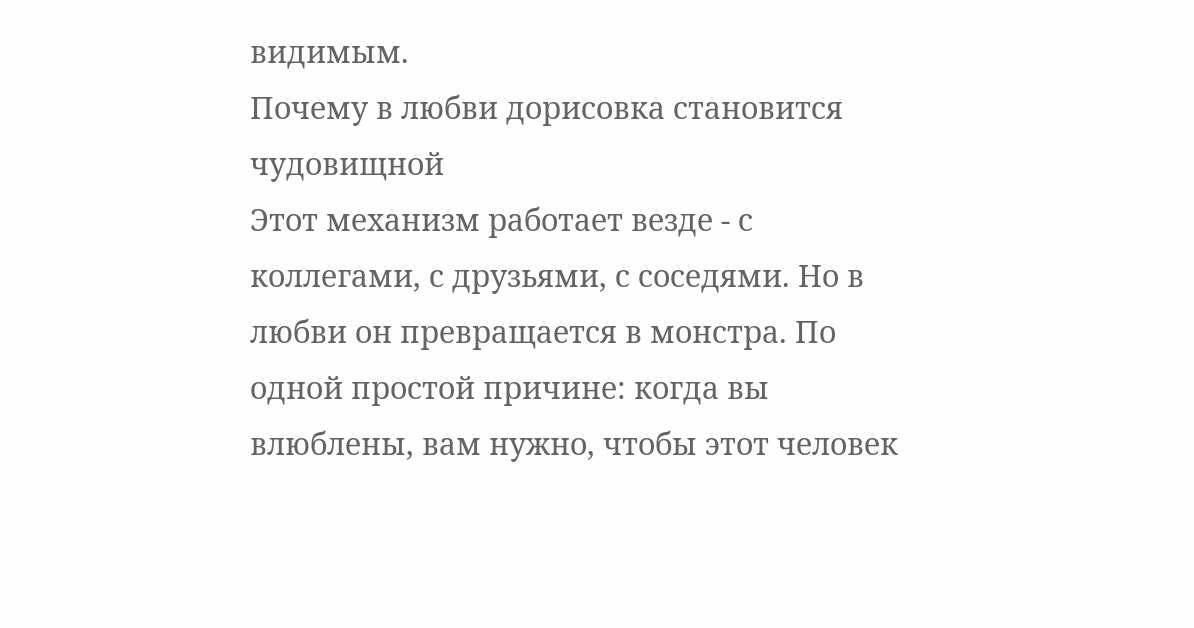видимым.
Почему в любви дорисовка становится чудовищной
Этот механизм работает везде - с коллегами, с друзьями, с соседями. Но в любви он превращается в монстра. По одной простой причине: когда вы влюблены, вам нужно, чтобы этот человек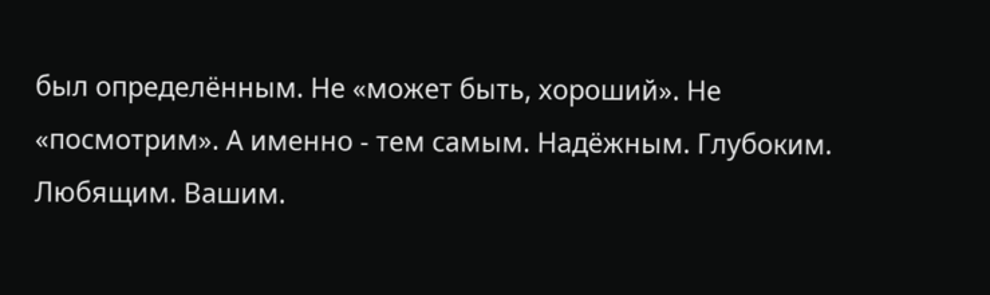был определённым. Не «может быть, хороший». Не «посмотрим». А именно - тем самым. Надёжным. Глубоким. Любящим. Вашим.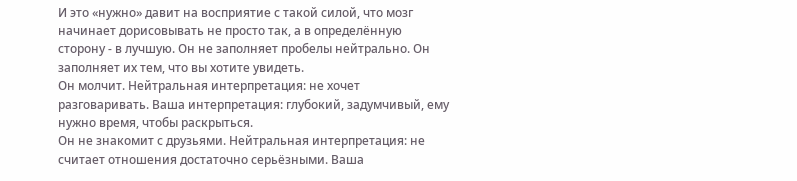И это «нужно» давит на восприятие с такой силой, что мозг начинает дорисовывать не просто так, а в определённую сторону - в лучшую. Он не заполняет пробелы нейтрально. Он заполняет их тем, что вы хотите увидеть.
Он молчит. Нейтральная интерпретация: не хочет разговаривать. Ваша интерпретация: глубокий, задумчивый, ему нужно время, чтобы раскрыться.
Он не знакомит с друзьями. Нейтральная интерпретация: не считает отношения достаточно серьёзными. Ваша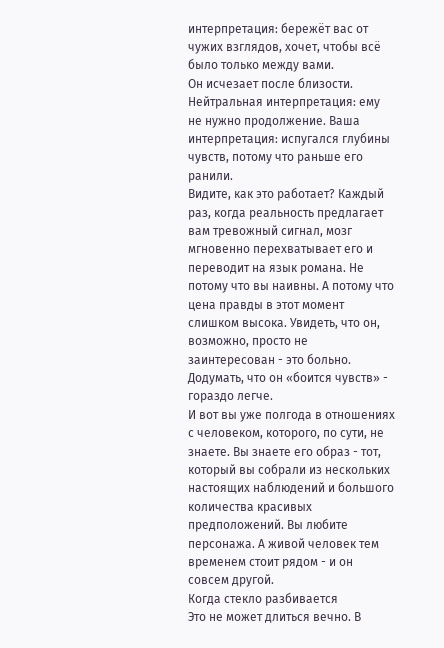интерпретация: бережёт вас от чужих взглядов, хочет, чтобы всё было только между вами.
Он исчезает после близости. Нейтральная интерпретация: ему не нужно продолжение. Ваша интерпретация: испугался глубины чувств, потому что раньше его ранили.
Видите, как это работает? Каждый раз, когда реальность предлагает вам тревожный сигнал, мозг мгновенно перехватывает его и переводит на язык романа. Не потому что вы наивны. А потому что цена правды в этот момент слишком высока. Увидеть, что он, возможно, просто не заинтересован - это больно. Додумать, что он «боится чувств» - гораздо легче.
И вот вы уже полгода в отношениях с человеком, которого, по сути, не знаете. Вы знаете его образ - тот, который вы собрали из нескольких настоящих наблюдений и большого количества красивых предположений. Вы любите персонажа. А живой человек тем временем стоит рядом - и он совсем другой.
Когда стекло разбивается
Это не может длиться вечно. В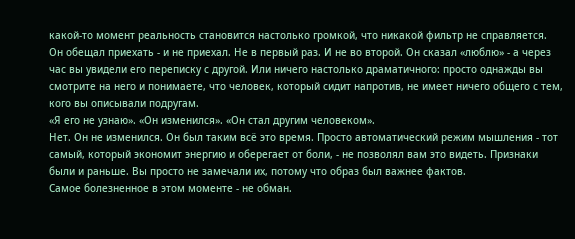какой-то момент реальность становится настолько громкой, что никакой фильтр не справляется.
Он обещал приехать - и не приехал. Не в первый раз. И не во второй. Он сказал «люблю» - а через час вы увидели его переписку с другой. Или ничего настолько драматичного: просто однажды вы смотрите на него и понимаете, что человек, который сидит напротив, не имеет ничего общего с тем, кого вы описывали подругам.
«Я его не узнаю». «Он изменился». «Он стал другим человеком».
Нет. Он не изменился. Он был таким всё это время. Просто автоматический режим мышления - тот самый, который экономит энергию и оберегает от боли, - не позволял вам это видеть. Признаки были и раньше. Вы просто не замечали их, потому что образ был важнее фактов.
Самое болезненное в этом моменте - не обман.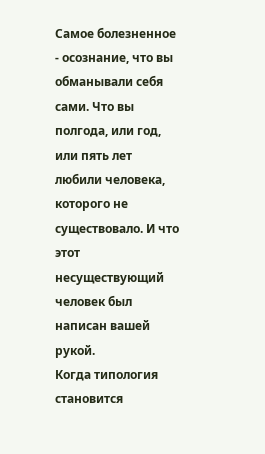Самое болезненное - осознание, что вы обманывали себя сами. Что вы полгода, или год, или пять лет любили человека, которого не существовало. И что этот несуществующий человек был написан вашей рукой.
Когда типология становится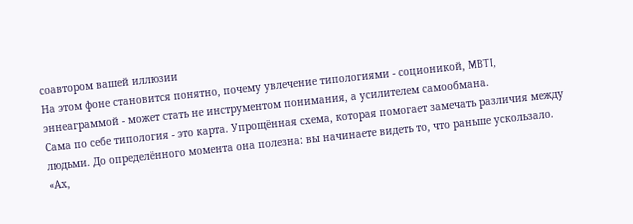соавтором вашей иллюзии
На этом фоне становится понятно, почему увлечение типологиями - соционикой, MBTI, эннеаграммой - может стать не инструментом понимания, а усилителем самообмана.
Сама по себе типология - это карта. Упрощённая схема, которая помогает замечать различия между людьми. До определённого момента она полезна: вы начинаете видеть то, что раньше ускользало. «Ах,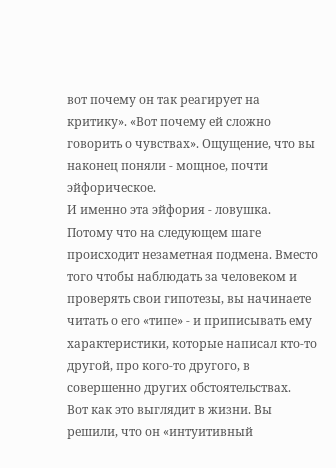вот почему он так реагирует на критику». «Вот почему ей сложно говорить о чувствах». Ощущение, что вы наконец поняли - мощное, почти эйфорическое.
И именно эта эйфория - ловушка.
Потому что на следующем шаге происходит незаметная подмена. Вместо того чтобы наблюдать за человеком и проверять свои гипотезы, вы начинаете читать о его «типе» - и приписывать ему характеристики, которые написал кто-то другой, про кого-то другого, в совершенно других обстоятельствах.
Вот как это выглядит в жизни. Вы решили, что он «интуитивный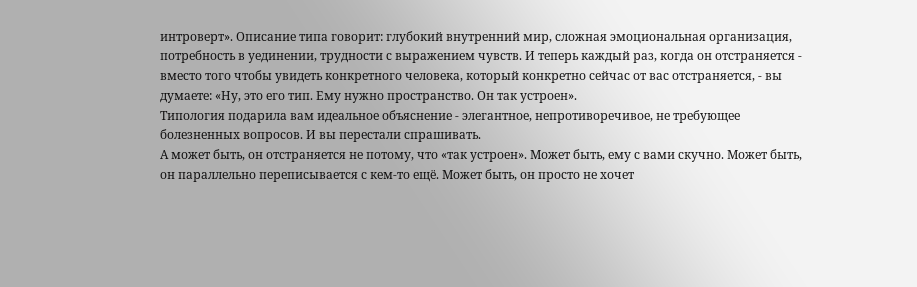интроверт». Описание типа говорит: глубокий внутренний мир, сложная эмоциональная организация, потребность в уединении, трудности с выражением чувств. И теперь каждый раз, когда он отстраняется - вместо того чтобы увидеть конкретного человека, который конкретно сейчас от вас отстраняется, - вы думаете: «Ну, это его тип. Ему нужно пространство. Он так устроен».
Типология подарила вам идеальное объяснение - элегантное, непротиворечивое, не требующее болезненных вопросов. И вы перестали спрашивать.
А может быть, он отстраняется не потому, что «так устроен». Может быть, ему с вами скучно. Может быть, он параллельно переписывается с кем-то ещё. Может быть, он просто не хочет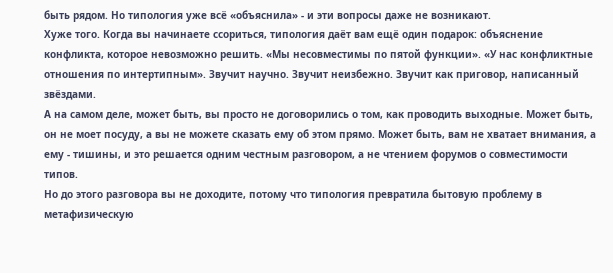быть рядом. Но типология уже всё «объяснила» - и эти вопросы даже не возникают.
Хуже того. Когда вы начинаете ссориться, типология даёт вам ещё один подарок: объяснение конфликта, которое невозможно решить. «Мы несовместимы по пятой функции». «У нас конфликтные отношения по интертипным». Звучит научно. Звучит неизбежно. Звучит как приговор, написанный звёздами.
А на самом деле, может быть, вы просто не договорились о том, как проводить выходные. Может быть, он не моет посуду, а вы не можете сказать ему об этом прямо. Может быть, вам не хватает внимания, а ему - тишины, и это решается одним честным разговором, а не чтением форумов о совместимости типов.
Но до этого разговора вы не доходите, потому что типология превратила бытовую проблему в метафизическую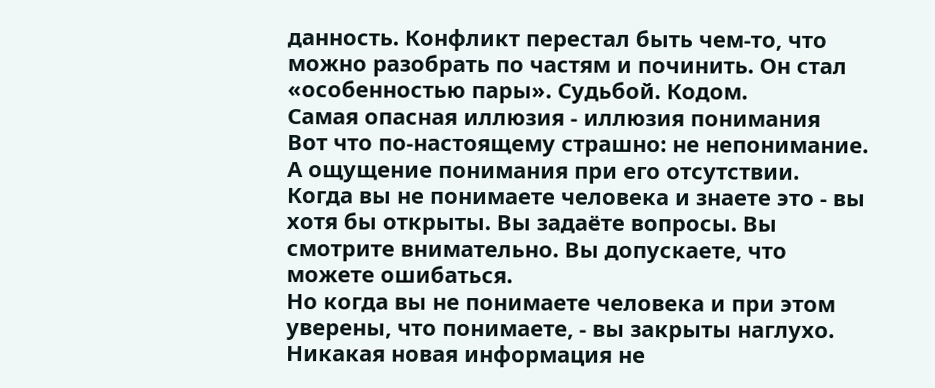данность. Конфликт перестал быть чем-то, что можно разобрать по частям и починить. Он стал «особенностью пары». Судьбой. Кодом.
Самая опасная иллюзия - иллюзия понимания
Вот что по-настоящему страшно: не непонимание. А ощущение понимания при его отсутствии.
Когда вы не понимаете человека и знаете это - вы хотя бы открыты. Вы задаёте вопросы. Вы смотрите внимательно. Вы допускаете, что можете ошибаться.
Но когда вы не понимаете человека и при этом уверены, что понимаете, - вы закрыты наглухо. Никакая новая информация не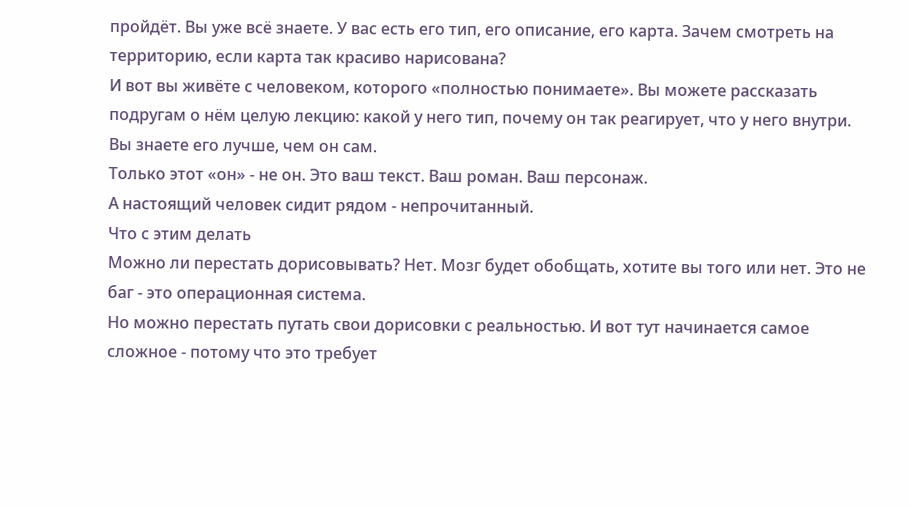пройдёт. Вы уже всё знаете. У вас есть его тип, его описание, его карта. Зачем смотреть на территорию, если карта так красиво нарисована?
И вот вы живёте с человеком, которого «полностью понимаете». Вы можете рассказать подругам о нём целую лекцию: какой у него тип, почему он так реагирует, что у него внутри. Вы знаете его лучше, чем он сам.
Только этот «он» - не он. Это ваш текст. Ваш роман. Ваш персонаж.
А настоящий человек сидит рядом - непрочитанный.
Что с этим делать
Можно ли перестать дорисовывать? Нет. Мозг будет обобщать, хотите вы того или нет. Это не баг - это операционная система.
Но можно перестать путать свои дорисовки с реальностью. И вот тут начинается самое сложное - потому что это требует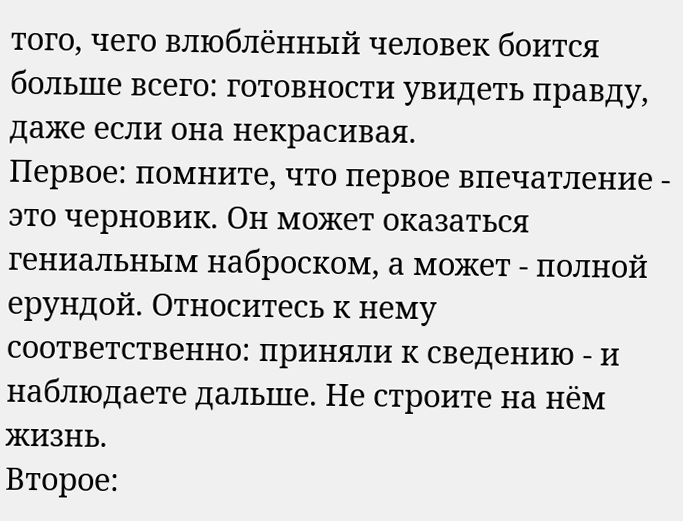того, чего влюблённый человек боится больше всего: готовности увидеть правду, даже если она некрасивая.
Первое: помните, что первое впечатление - это черновик. Он может оказаться гениальным наброском, а может - полной ерундой. Относитесь к нему соответственно: приняли к сведению - и наблюдаете дальше. Не строите на нём жизнь.
Второе: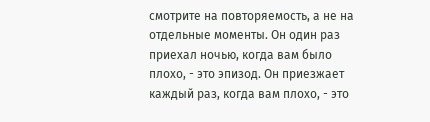смотрите на повторяемость, а не на отдельные моменты. Он один раз приехал ночью, когда вам было плохо, - это эпизод. Он приезжает каждый раз, когда вам плохо, - это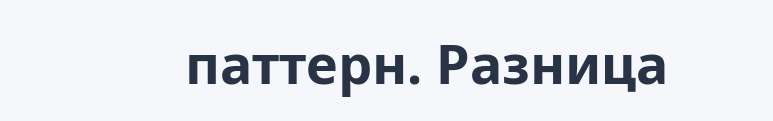паттерн. Разница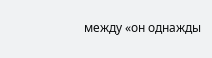между «он однажды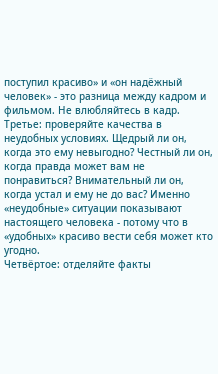поступил красиво» и «он надёжный человек» - это разница между кадром и фильмом. Не влюбляйтесь в кадр.
Третье: проверяйте качества в неудобных условиях. Щедрый ли он, когда это ему невыгодно? Честный ли он, когда правда может вам не понравиться? Внимательный ли он, когда устал и ему не до вас? Именно «неудобные» ситуации показывают настоящего человека - потому что в «удобных» красиво вести себя может кто угодно.
Четвёртое: отделяйте факты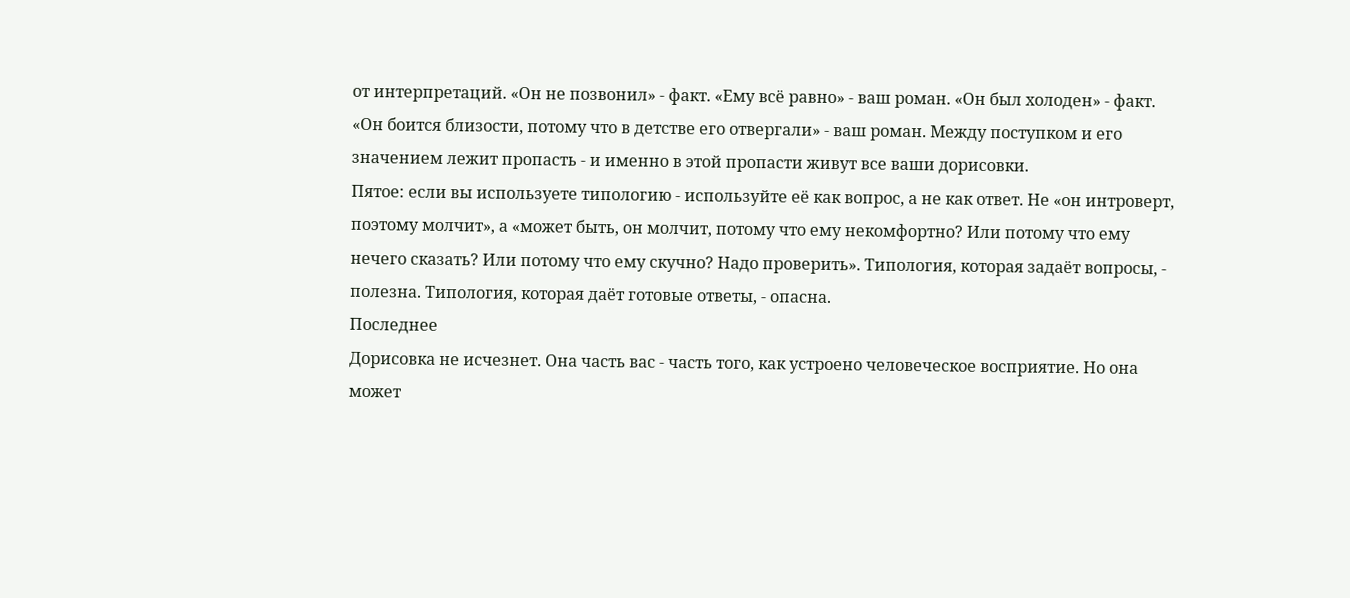от интерпретаций. «Он не позвонил» - факт. «Ему всё равно» - ваш роман. «Он был холоден» - факт. «Он боится близости, потому что в детстве его отвергали» - ваш роман. Между поступком и его значением лежит пропасть - и именно в этой пропасти живут все ваши дорисовки.
Пятое: если вы используете типологию - используйте её как вопрос, а не как ответ. Не «он интроверт, поэтому молчит», а «может быть, он молчит, потому что ему некомфортно? Или потому что ему нечего сказать? Или потому что ему скучно? Надо проверить». Типология, которая задаёт вопросы, - полезна. Типология, которая даёт готовые ответы, - опасна.
Последнее
Дорисовка не исчезнет. Она часть вас - часть того, как устроено человеческое восприятие. Но она может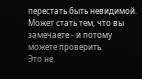перестать быть невидимой. Может стать тем, что вы замечаете - и потому можете проверить.
Это не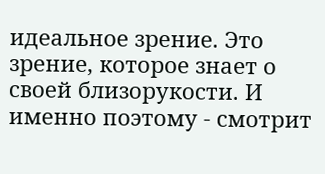идеальное зрение. Это зрение, которое знает о своей близорукости. И именно поэтому - смотрит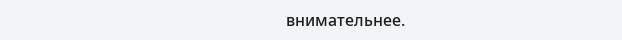внимательнее.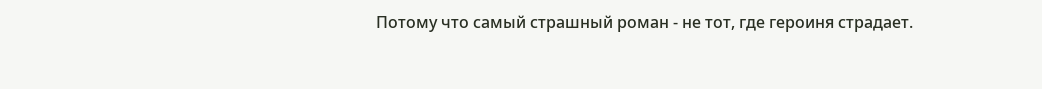Потому что самый страшный роман - не тот, где героиня страдает.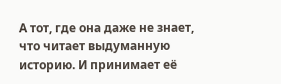А тот, где она даже не знает, что читает выдуманную историю. И принимает её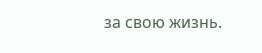за свою жизнь.